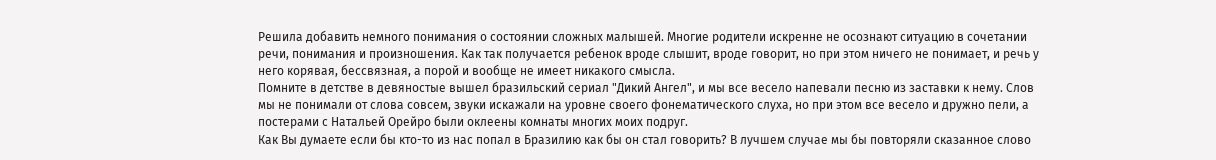Решила добавить немного понимания о состоянии сложных малышей. Многие родители искренне не осознают ситуацию в сочетании речи, понимания и произношения. Как так получается ребенок вроде слышит, вроде говорит, но при этом ничего не понимает, и речь у него корявая, бессвязная, а порой и вообще не имеет никакого смысла.
Помните в детстве в девяностые вышел бразильский сериал "Дикий Ангел", и мы все весело напевали песню из заставки к нему. Слов мы не понимали от слова совсем, звуки искажали на уровне своего фонематического слуха, но при этом все весело и дружно пели, а постерами с Натальей Орейро были оклеены комнаты многих моих подруг.
Как Вы думаете если бы кто-то из нас попал в Бразилию как бы он стал говорить? В лучшем случае мы бы повторяли сказанное слово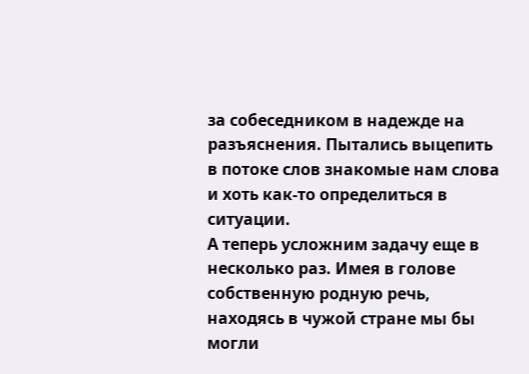за собеседником в надежде на разъяснения. Пытались выцепить в потоке слов знакомые нам слова и хоть как-то определиться в ситуации.
А теперь усложним задачу еще в несколько раз. Имея в голове собственную родную речь, находясь в чужой стране мы бы могли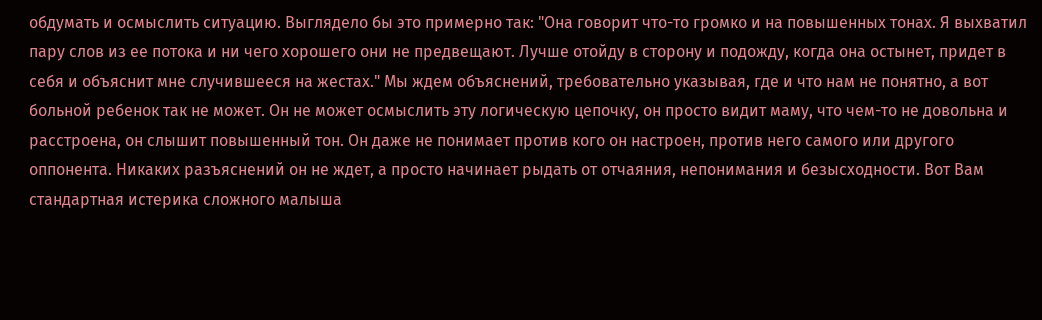обдумать и осмыслить ситуацию. Выглядело бы это примерно так: "Она говорит что-то громко и на повышенных тонах. Я выхватил пару слов из ее потока и ни чего хорошего они не предвещают. Лучше отойду в сторону и подожду, когда она остынет, придет в себя и объяснит мне случившееся на жестах." Мы ждем объяснений, требовательно указывая, где и что нам не понятно, а вот больной ребенок так не может. Он не может осмыслить эту логическую цепочку, он просто видит маму, что чем-то не довольна и расстроена, он слышит повышенный тон. Он даже не понимает против кого он настроен, против него самого или другого оппонента. Никаких разъяснений он не ждет, а просто начинает рыдать от отчаяния, непонимания и безысходности. Вот Вам стандартная истерика сложного малыша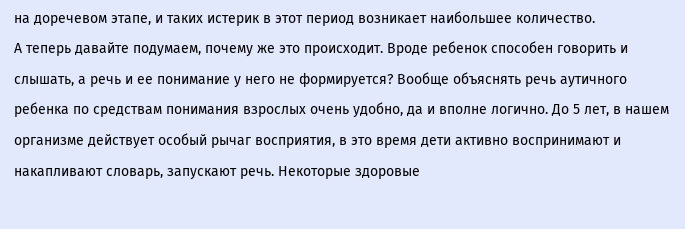на доречевом этапе, и таких истерик в этот период возникает наибольшее количество.
А теперь давайте подумаем, почему же это происходит. Вроде ребенок способен говорить и слышать, а речь и ее понимание у него не формируется? Вообще объяснять речь аутичного ребенка по средствам понимания взрослых очень удобно, да и вполне логично. До 5 лет, в нашем организме действует особый рычаг восприятия, в это время дети активно воспринимают и накапливают словарь, запускают речь. Некоторые здоровые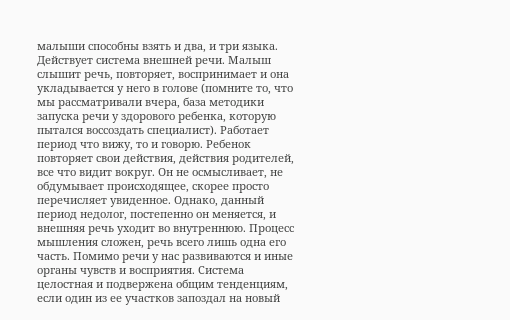малыши способны взять и два, и три языка. Действует система внешней речи. Малыш слышит речь, повторяет, воспринимает и она укладывается у него в голове (помните то, что мы рассматривали вчера, база методики запуска речи у здорового ребенка, которую пытался воссоздать специалист). Работает период что вижу, то и говорю. Ребенок повторяет свои действия, действия родителей, все что видит вокруг. Он не осмысливает, не обдумывает происходящее, скорее просто перечисляет увиденное. Однако, данный период недолог, постепенно он меняется, и внешняя речь уходит во внутреннюю. Процесс мышления сложен, речь всего лишь одна его часть. Помимо речи у нас развиваются и иные органы чувств и восприятия. Система целостная и подвержена общим тенденциям, если один из ее участков запоздал на новый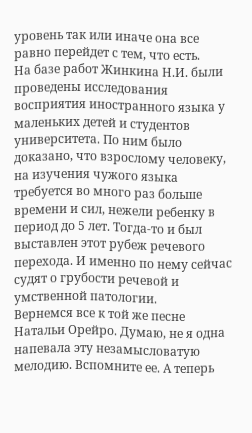уровень так или иначе она все равно перейдет с тем, что есть.
На базе работ Жинкина Н.И. были проведены исследования восприятия иностранного языка у маленьких детей и студентов университета. По ним было доказано, что взрослому человеку, на изучения чужого языка требуется во много раз больше времени и сил, нежели ребенку в период до 5 лет. Тогда-то и был выставлен этот рубеж речевого перехода. И именно по нему сейчас судят о грубости речевой и умственной патологии.
Вернемся все к той же песне Натальи Орейро. Думаю, не я одна напевала эту незамысловатую мелодию. Вспомните ее. А теперь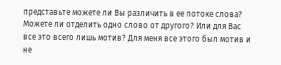представьте можете ли Вы различить в ее потоке слова? Можете ли отделить одно слово от другого? Или для Вас все это всего лишь мотив? Для меня все этого был мотив и не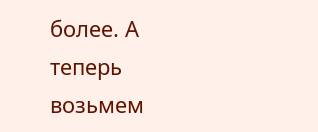более. А теперь возьмем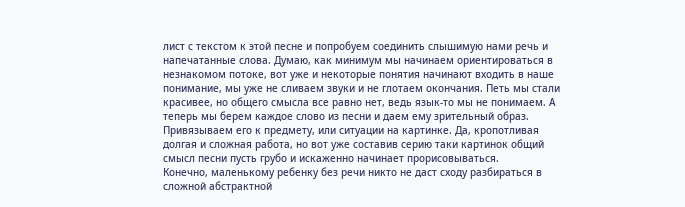лист с текстом к этой песне и попробуем соединить слышимую нами речь и напечатанные слова. Думаю, как минимум мы начинаем ориентироваться в незнакомом потоке, вот уже и некоторые понятия начинают входить в наше понимание, мы уже не сливаем звуки и не глотаем окончания. Петь мы стали красивее, но общего смысла все равно нет, ведь язык-то мы не понимаем. А теперь мы берем каждое слово из песни и даем ему зрительный образ. Привязываем его к предмету, или ситуации на картинке. Да, кропотливая долгая и сложная работа, но вот уже составив серию таки картинок общий смысл песни пусть грубо и искаженно начинает прорисовываться.
Конечно, маленькому ребенку без речи никто не даст сходу разбираться в сложной абстрактной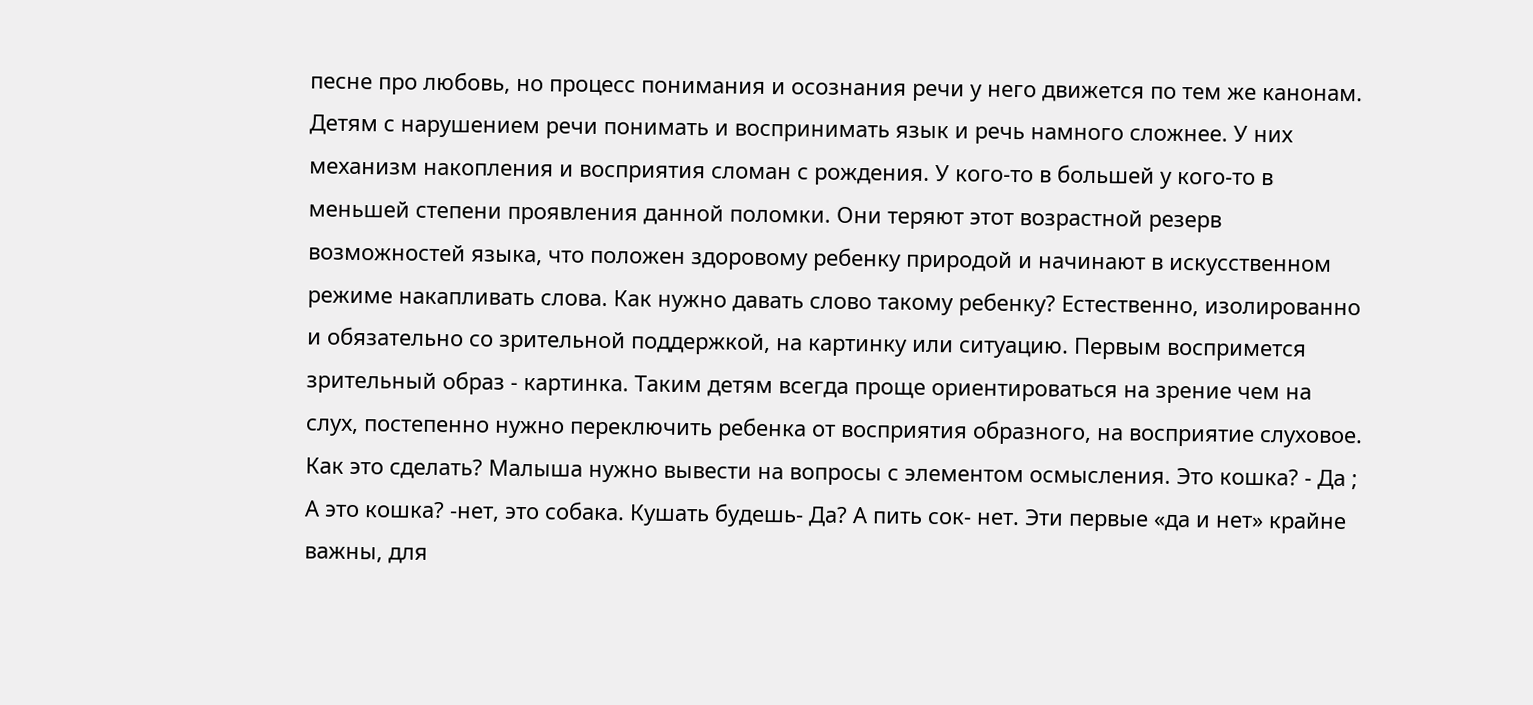песне про любовь, но процесс понимания и осознания речи у него движется по тем же канонам.
Детям с нарушением речи понимать и воспринимать язык и речь намного сложнее. У них механизм накопления и восприятия сломан с рождения. У кого-то в большей у кого-то в меньшей степени проявления данной поломки. Они теряют этот возрастной резерв возможностей языка, что положен здоровому ребенку природой и начинают в искусственном режиме накапливать слова. Как нужно давать слово такому ребенку? Естественно, изолированно и обязательно со зрительной поддержкой, на картинку или ситуацию. Первым воспримется зрительный образ - картинка. Таким детям всегда проще ориентироваться на зрение чем на слух, постепенно нужно переключить ребенка от восприятия образного, на восприятие слуховое. Как это сделать? Малыша нужно вывести на вопросы с элементом осмысления. Это кошка? - Да ; А это кошка? -нет, это собака. Кушать будешь- Да? А пить сок- нет. Эти первые «да и нет» крайне важны, для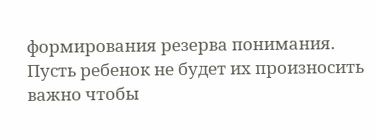формирования резерва понимания. Пусть ребенок не будет их произносить важно чтобы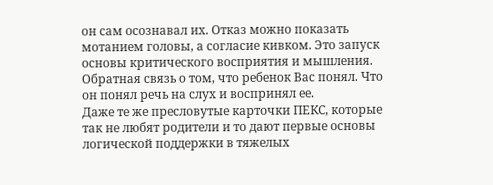он сам осознавал их. Отказ можно показать мотанием головы, а согласие кивком. Это запуск основы критического восприятия и мышления. Обратная связь о том, что ребенок Вас понял. Что он понял речь на слух и воспринял ее.
Даже те же пресловутые карточки ПЕКС, которые так не любят родители и то дают первые основы логической поддержки в тяжелых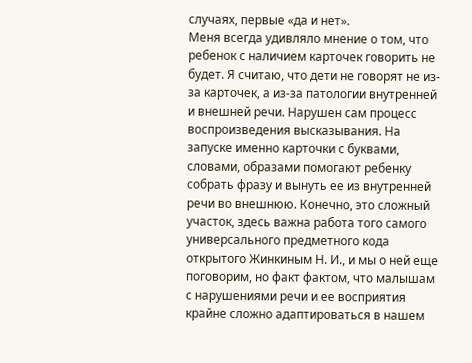случаях, первые «да и нет».
Меня всегда удивляло мнение о том, что ребенок с наличием карточек говорить не будет. Я считаю, что дети не говорят не из-за карточек, а из-за патологии внутренней и внешней речи. Нарушен сам процесс воспроизведения высказывания. На запуске именно карточки с буквами, словами, образами помогают ребенку собрать фразу и вынуть ее из внутренней речи во внешнюю. Конечно, это сложный участок, здесь важна работа того самого универсального предметного кода открытого Жинкиным Н. И., и мы о ней еще поговорим, но факт фактом, что малышам с нарушениями речи и ее восприятия крайне сложно адаптироваться в нашем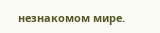незнакомом мире.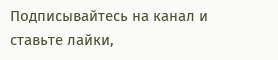Подписывайтесь на канал и ставьте лайки,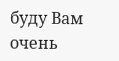буду Вам очень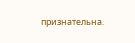признательна.